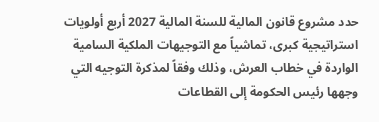حدد مشروع قانون المالية للسنة المالية 2027 أربع أولويات استراتيجية كبرى، تماشياً مع التوجيهات الملكية السامية الواردة في خطاب العرش، وذلك وفقاً لمذكرة التوجيه التي وجهها رئيس الحكومة إلى القطاعات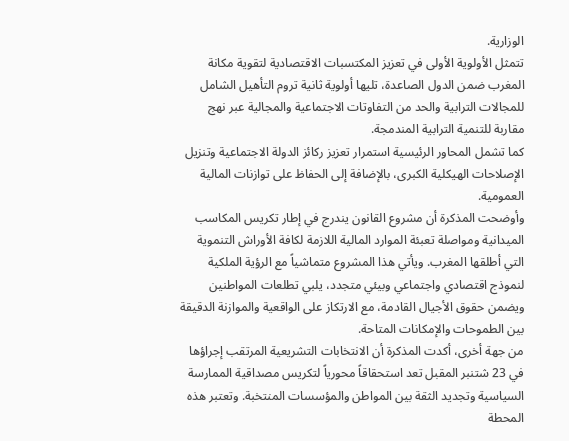الوزارية.
تتمثل الأولوية الأولى في تعزيز المكتسبات الاقتصادية لتقوية مكانة المغرب ضمن الدول الصاعدة، تليها أولوية ثانية تروم التأهيل الشامل للمجالات الترابية والحد من التفاوتات الاجتماعية والمجالية عبر نهج مقاربة للتنمية الترابية المندمجة.
كما تشمل المحاور الرئيسية استمرار تعزيز ركائز الدولة الاجتماعية وتنزيل الإصلاحات الهيكلية الكبرى، بالإضافة إلى الحفاظ على توازنات المالية العمومية.
وأوضحت المذكرة أن مشروع القانون يندرج في إطار تكريس المكاسب الميدانية ومواصلة تعبئة الموارد المالية اللازمة لكافة الأوراش التنموية التي أطلقها المغرب. ويأتي هذا المشروع متماشياً مع الرؤية الملكية لنموذج اقتصادي واجتماعي وبيئي متجدد، يلبي تطلعات المواطنين ويضمن حقوق الأجيال القادمة، مع الارتكاز على الواقعية والموازنة الدقيقة بين الطموحات والإمكانات المتاحة.
من جهة أخرى، أكدت المذكرة أن الانتخابات التشريعية المرتقب إجراؤها في 23 شتنبر المقبل تعد استحقاقاً محورياً لتكريس مصداقية الممارسة السياسية وتجديد الثقة بين المواطن والمؤسسات المنتخبة. وتعتبر هذه المحطة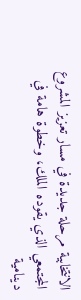الانتخابية مرحلة جديدة في مسار تعزيز المشروع المجتمعي الذي يقوده الملك، وخطوة هامة في دينامية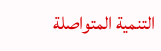التنمية المتواصلة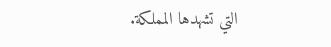التي تشهدها المملكة.